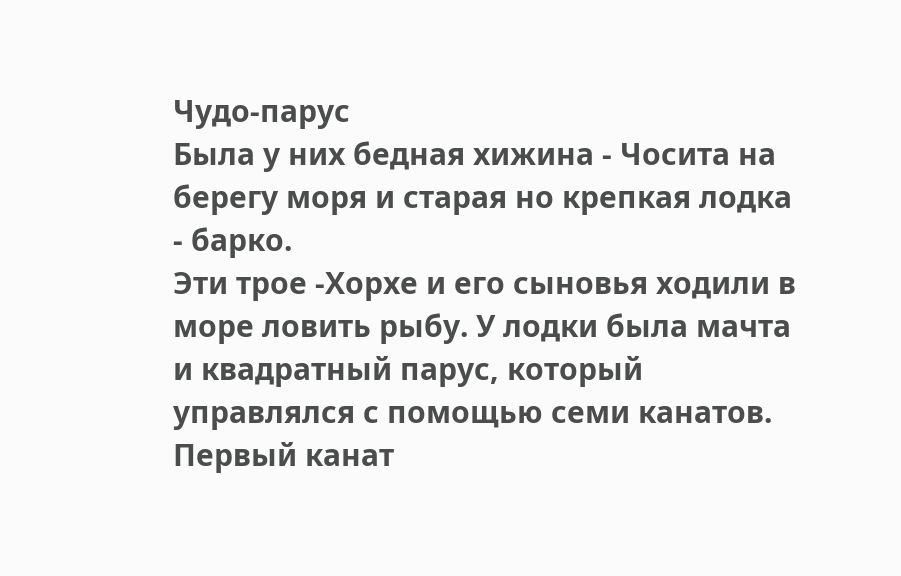Чудо-парус
Была у них бедная хижина - Чосита на берегу моря и старая но крепкая лодка - барко.
Эти трое -Хорхе и его сыновья ходили в море ловить рыбу. У лодки была мачта и квадратный парус, который управлялся с помощью семи канатов.
Первый канат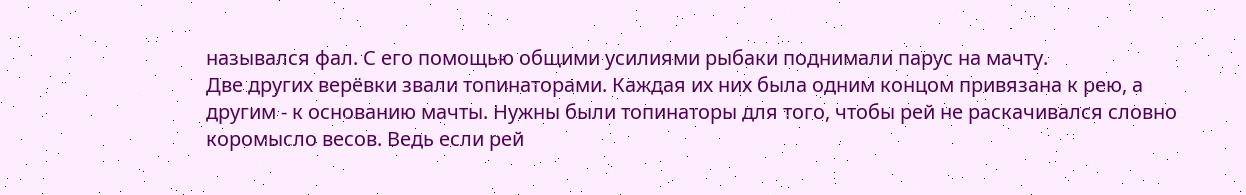назывался фал. С его помощью общими усилиями рыбаки поднимали парус на мачту.
Две других верёвки звали топинаторами. Каждая их них была одним концом привязана к рею, а другим - к основанию мачты. Нужны были топинаторы для того, чтобы рей не раскачивался словно коромысло весов. Ведь если рей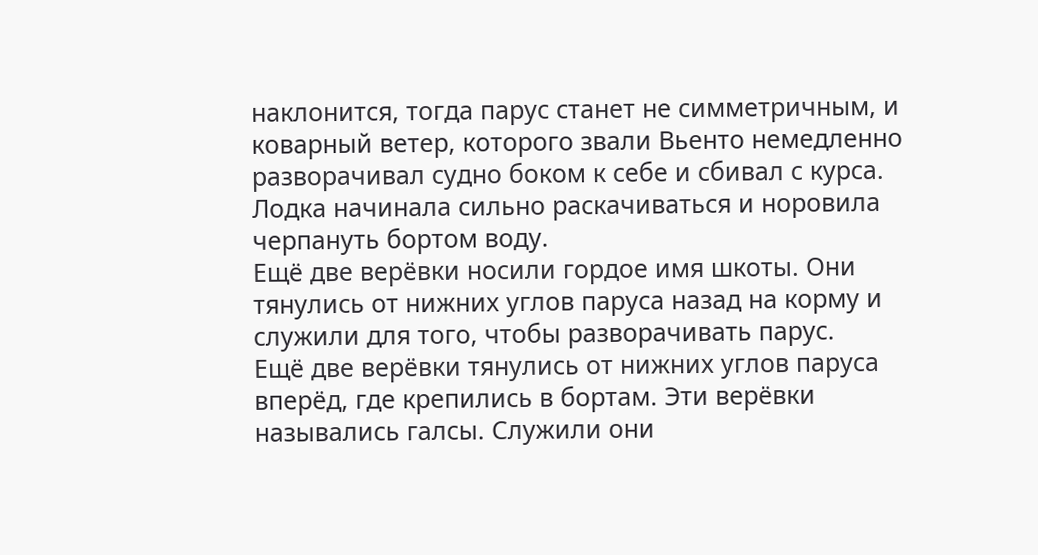наклонится, тогда парус станет не симметричным, и коварный ветер, которого звали Вьенто немедленно разворачивал судно боком к себе и сбивал с курса. Лодка начинала сильно раскачиваться и норовила черпануть бортом воду.
Ещё две верёвки носили гордое имя шкоты. Они тянулись от нижних углов паруса назад на корму и служили для того, чтобы разворачивать парус.
Ещё две верёвки тянулись от нижних углов паруса вперёд, где крепились в бортам. Эти верёвки назывались галсы. Служили они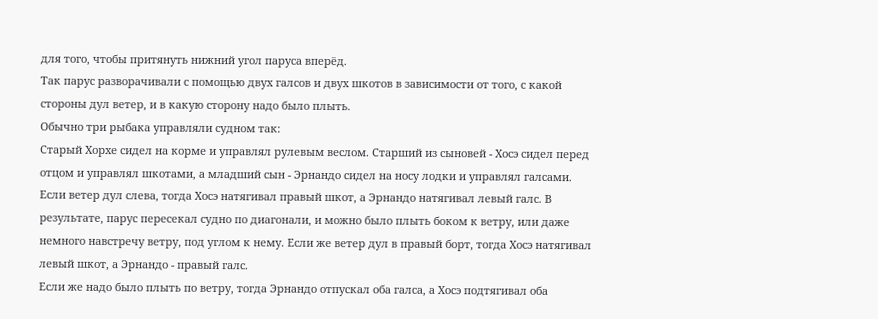для того, чтобы притянуть нижний угол паруса вперёд.
Так парус разворачивали с помощью двух галсов и двух шкотов в зависимости от того, с какой стороны дул ветер, и в какую сторону надо было плыть.
Обычно три рыбака управляли судном так:
Старый Хорхе сидел на корме и управлял рулевым веслом. Старший из сыновей - Хосэ сидел перед отцом и управлял шкотами, а младший сын - Эрнандо сидел на носу лодки и управлял галсами.
Если ветер дул слева, тогда Хосэ натягивал правый шкот, а Эрнандо натягивал левый галс. В результате, парус пересекал судно по диагонали, и можно было плыть боком к ветру, или даже немного навстречу ветру, под углом к нему. Если же ветер дул в правый борт, тогда Хосэ натягивал левый шкот, а Эрнандо - правый галс.
Если же надо было плыть по ветру, тогда Эрнандо отпускал оба галса, а Хосэ подтягивал оба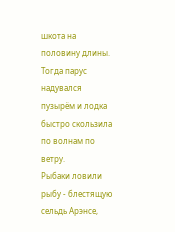шкота на половину длины. Тогда парус надувался пузырём и лодка быстро скользила по волнам по ветру.
Рыбаки ловили рыбу - блестящую сельдь Арэнсе,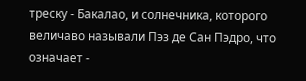треску - Бакалао, и солнечника, которого величаво называли Пэз де Сан Пэдро, что означает -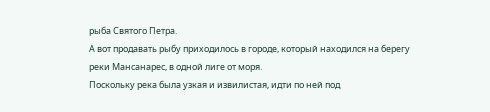рыба Святого Петра.
А вот продавать рыбу приходилось в городе, который находился на берегу реки Мансанарес, в одной лиге от моря.
Поскольку река была узкая и извилистая, идти по ней под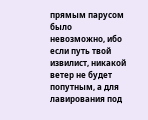прямым парусом было невозможно, ибо если путь твой извилист, никакой ветер не будет попутным, а для лавирования под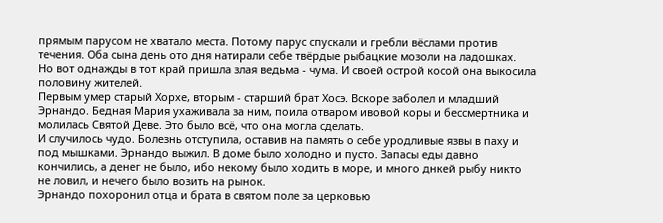прямым парусом не хватало места. Потому парус спускали и гребли вёслами против течения. Оба сына день ото дня натирали себе твёрдые рыбацкие мозоли на ладошках.
Но вот однажды в тот край пришла злая ведьма - чума. И своей острой косой она выкосила половину жителей.
Первым умер старый Хорхе, вторым - старший брат Хосэ. Вскоре заболел и младший Эрнандо. Бедная Мария ухаживала за ним, поила отваром ивовой коры и бессмертника и молилась Святой Деве. Это было всё, что она могла сделать.
И случилось чудо. Болезнь отступила, оставив на память о себе уродливые язвы в паху и под мышками. Эрнандо выжил. В доме было холодно и пусто. Запасы еды давно кончились, а денег не было, ибо некому было ходить в море, и много днкей рыбу никто не ловил, и нечего было возить на рынок.
Эрнандо похоронил отца и брата в святом поле за церковью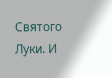Святого Луки. И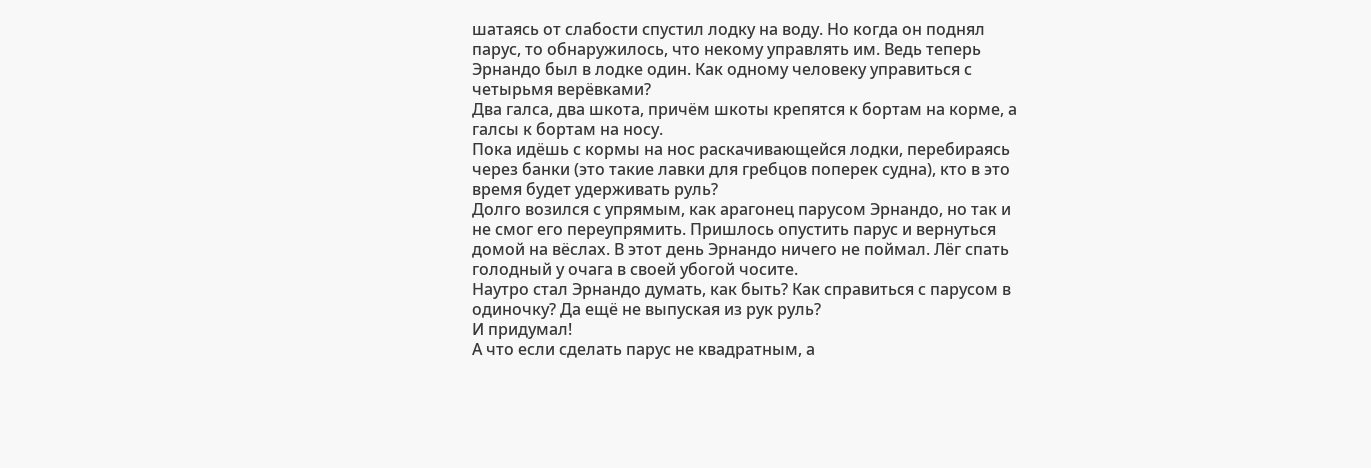шатаясь от слабости спустил лодку на воду. Но когда он поднял парус, то обнаружилось, что некому управлять им. Ведь теперь Эрнандо был в лодке один. Как одному человеку управиться с четырьмя верёвками?
Два галса, два шкота, причём шкоты крепятся к бортам на корме, а галсы к бортам на носу.
Пока идёшь с кормы на нос раскачивающейся лодки, перебираясь через банки (это такие лавки для гребцов поперек судна), кто в это время будет удерживать руль?
Долго возился с упрямым, как арагонец парусом Эрнандо, но так и не смог его переупрямить. Пришлось опустить парус и вернуться домой на вёслах. В этот день Эрнандо ничего не поймал. Лёг спать голодный у очага в своей убогой чосите.
Наутро стал Эрнандо думать, как быть? Как справиться с парусом в одиночку? Да ещё не выпуская из рук руль?
И придумал!
А что если сделать парус не квадратным, а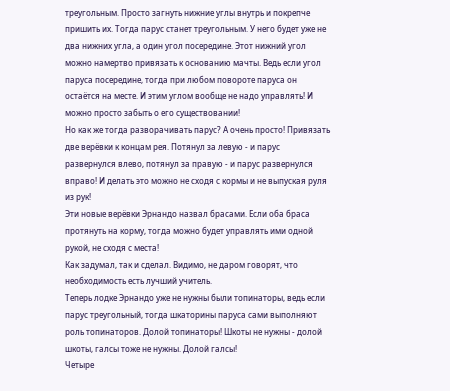треугольным. Просто загнуть нижние углы внутрь и покрепче пришить их. Тогда парус станет треугольным. У него будет уже не два нижних угла, а один угол посередине. Этот нижний угол можно намертво привязать к основанию мачты. Ведь если угол паруса посередине, тогда при любом повороте паруса он остаётся на месте. И этим углом вообще не надо управлять! И можно просто забыть о его существовании!
Но как же тогда разворачивать парус? А очень просто! Привязать две верёвки к концам рея. Потянул за левую - и парус развернулся влево, потянул за правую - и парус развернулся вправо! И делать это можно не сходя с кормы и не выпуская руля из рук!
Эти новые верёвки Эрнандо назвал брасами. Если оба браса протянуть на корму, тогда можно будет управлять ими одной рукой, не сходя с места!
Как задумал, так и сделал. Видимо, не даром говорят, что необходимость есть лучший учитель.
Теперь лодке Эрнандо уже не нужны были топинаторы, ведь если парус треугольный, тогда шкаторины паруса сами выполняют роль топинаторов. Долой топинаторы! Шкоты не нужны - долой шкоты, галсы тоже не нужны. Долой галсы!
Четыре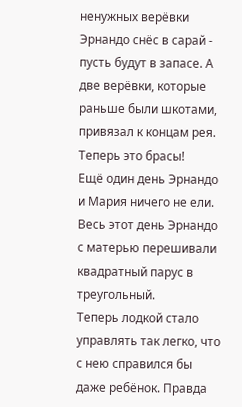ненужных верёвки Эрнандо снёс в сарай - пусть будут в запасе. А две верёвки, которые раньше были шкотами, привязал к концам рея. Теперь это брасы!
Ещё один день Эрнандо и Мария ничего не ели. Весь этот день Эрнандо с матерью перешивали квадратный парус в треугольный.
Теперь лодкой стало управлять так легко, что с нею справился бы даже ребёнок. Правда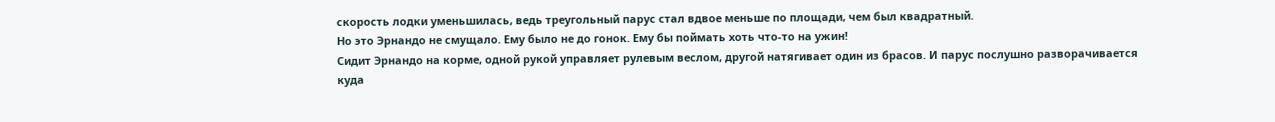скорость лодки уменьшилась, ведь треугольный парус стал вдвое меньше по площади, чем был квадратный.
Но это Эрнандо не смущало. Ему было не до гонок. Ему бы поймать хоть что-то на ужин!
Сидит Эрнандо на корме, одной рукой управляет рулевым веслом, другой натягивает один из брасов. И парус послушно разворачивается куда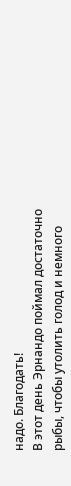надо. Благодать!
В этот день Эрнандо поймал достаточно рыбы, чтобы утолить голод и немного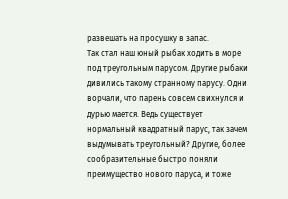развешать на просушку в запас.
Так стал наш юный рыбак ходить в море под треугольным парусом. Другие рыбаки дивились такому странному парусу. Одни ворчали, что парень совсем свихнулся и дурью мается. Ведь существует нормальный квадратный парус, так зачем выдумывать треугольный? Другие, более сообразительные быстро поняли преимущество нового паруса, и тоже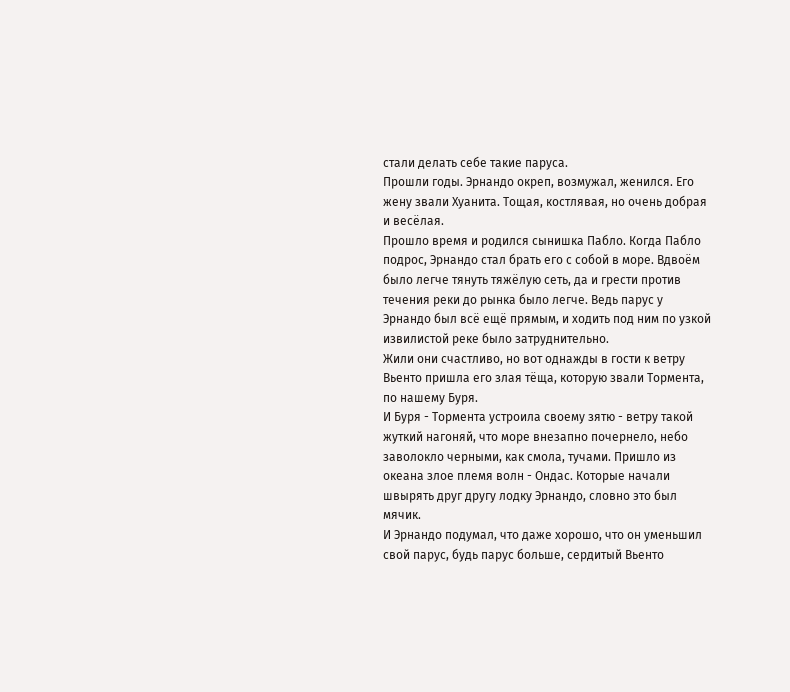стали делать себе такие паруса.
Прошли годы. Эрнандо окреп, возмужал, женился. Его жену звали Хуанита. Тощая, костлявая, но очень добрая и весёлая.
Прошло время и родился сынишка Пабло. Когда Пабло подрос, Эрнандо стал брать его с собой в море. Вдвоём было легче тянуть тяжёлую сеть, да и грести против течения реки до рынка было легче. Ведь парус у Эрнандо был всё ещё прямым, и ходить под ним по узкой извилистой реке было затруднительно.
Жили они счастливо, но вот однажды в гости к ветру Вьенто пришла его злая тёща, которую звали Тормента, по нашему Буря.
И Буря - Тормента устроила своему зятю - ветру такой жуткий нагоняй, что море внезапно почернело, небо заволокло черными, как смола, тучами. Пришло из океана злое племя волн - Ондас. Которые начали швырять друг другу лодку Эрнандо, словно это был мячик.
И Эрнандо подумал, что даже хорошо, что он уменьшил свой парус, будь парус больше, сердитый Вьенто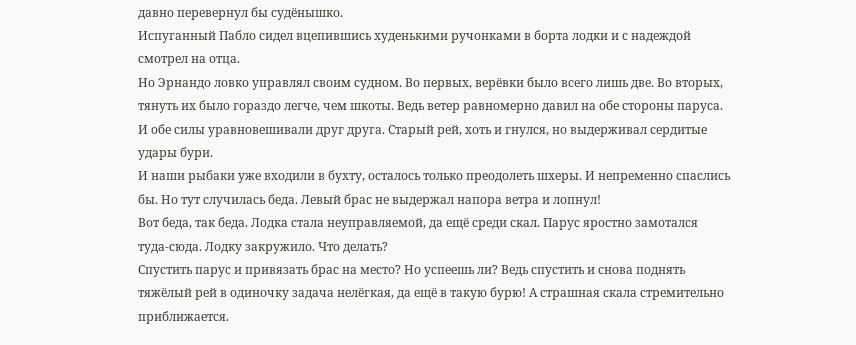давно перевернул бы судёнышко.
Испуганный Пабло сидел вцепившись худенькими ручонками в борта лодки и с надеждой смотрел на отца.
Но Эрнандо ловко управлял своим судном. Во первых, верёвки было всего лишь две. Во вторых, тянуть их было гораздо легче, чем шкоты. Ведь ветер равномерно давил на обе стороны паруса. И обе силы уравновешивали друг друга. Старый рей, хоть и гнулся, но выдерживал сердитые удары бури.
И наши рыбаки уже входили в бухту, осталось только преодолеть шхеры. И непременно спаслись бы. Но тут случилась беда. Левый брас не выдержал напора ветра и лопнул!
Вот беда, так беда. Лодка стала неуправляемой, да ещё среди скал. Парус яростно замотался туда-сюда. Лодку закружило. Что делать?
Спустить парус и привязать брас на место? Но успеешь ли? Ведь спустить и снова поднять тяжёлый рей в одиночку задача нелёгкая, да ещё в такую бурю! А страшная скала стремительно приближается.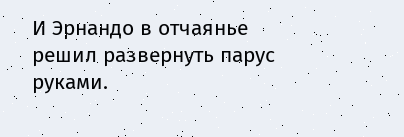И Эрнандо в отчаянье решил развернуть парус руками.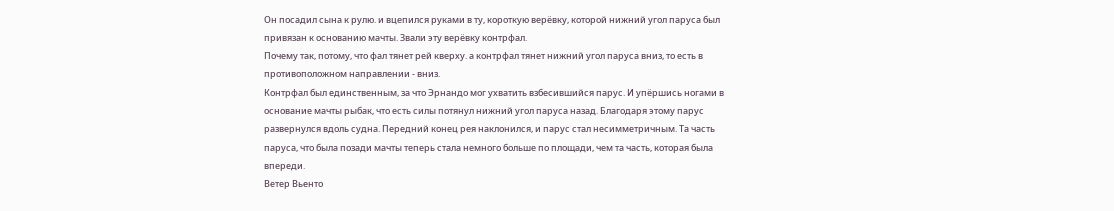Он посадил сына к рулю. и вцепился руками в ту, короткую верёвку, которой нижний угол паруса был привязан к основанию мачты. Звали эту верёвку контрфал.
Почему так, потому, что фал тянет рей кверху. а контрфал тянет нижний угол паруса вниз, то есть в противоположном направлении - вниз.
Контрфал был единственным, за что Эрнандо мог ухватить взбесившийся парус. И упёршись ногами в основание мачты рыбак, что есть силы потянул нижний угол паруса назад. Благодаря этому парус развернулся вдоль судна. Передний конец рея наклонился, и парус стал несимметричным. Та часть паруса, что была позади мачты теперь стала немного больше по площади, чем та часть, которая была впереди.
Ветер Вьенто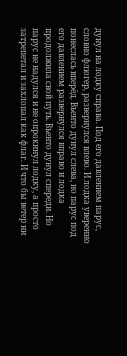дунул на лодку справа. Под его давлением парус, словно флюгер, развернулся влево. И лодка уверенно понеслась вперёд. Вьенто дунул слева, но парус под его давлением развернулся вправо и лодка продолжила свой путь. Вьенто дунул спереди. Но парус не надулся и не опрокинул лодку, а просто затрепетал и захлопал как флаг. И что бы ветер ни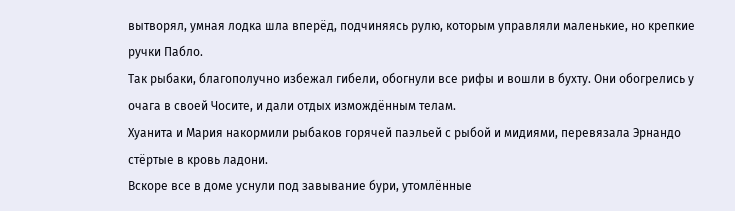вытворял, умная лодка шла вперёд, подчиняясь рулю, которым управляли маленькие, но крепкие ручки Пабло.
Так рыбаки, благополучно избежал гибели, обогнули все рифы и вошли в бухту. Они обогрелись у очага в своей Чосите, и дали отдых измождённым телам.
Хуанита и Мария накормили рыбаков горячей паэльей с рыбой и мидиями, перевязала Эрнандо стёртые в кровь ладони.
Вскоре все в доме уснули под завывание бури, утомлённые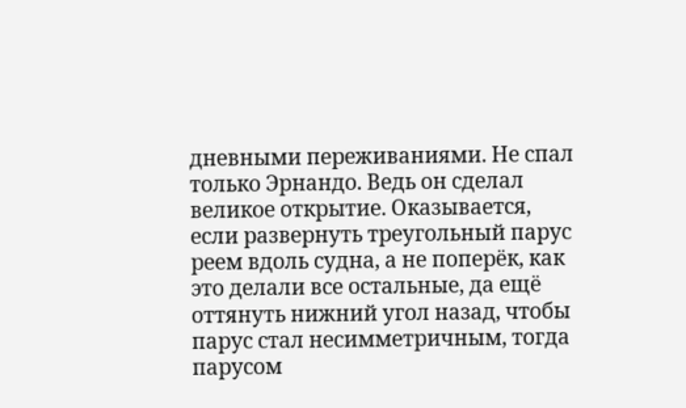дневными переживаниями. Не спал только Эрнандо. Ведь он сделал великое открытие. Оказывается, если развернуть треугольный парус реем вдоль судна, а не поперёк, как это делали все остальные, да ещё оттянуть нижний угол назад, чтобы парус стал несимметричным, тогда парусом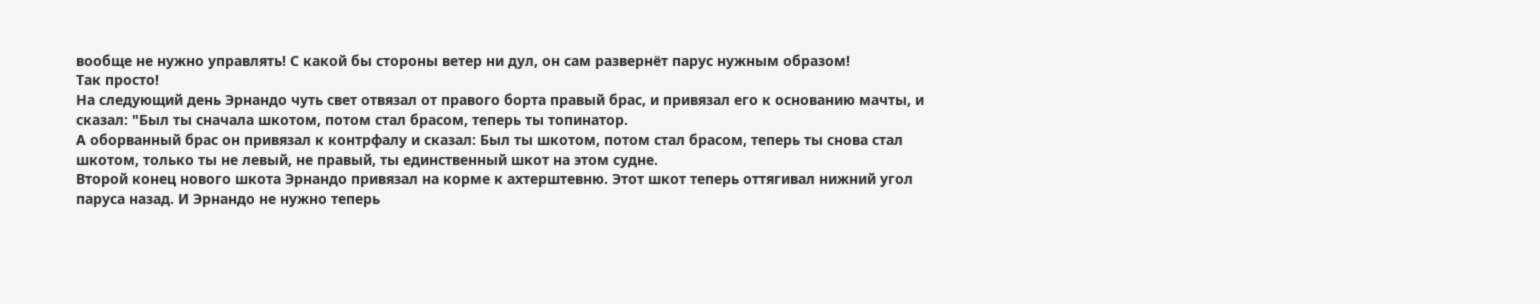вообще не нужно управлять! С какой бы стороны ветер ни дул, он сам развернёт парус нужным образом!
Так просто!
На следующий день Эрнандо чуть свет отвязал от правого борта правый брас, и привязал его к основанию мачты, и сказал: "Был ты сначала шкотом, потом стал брасом, теперь ты топинатор.
А оборванный брас он привязал к контрфалу и сказал: Был ты шкотом, потом стал брасом, теперь ты снова стал шкотом, только ты не левый, не правый, ты единственный шкот на этом судне.
Второй конец нового шкота Эрнандо привязал на корме к ахтерштевню. Этот шкот теперь оттягивал нижний угол паруса назад. И Эрнандо не нужно теперь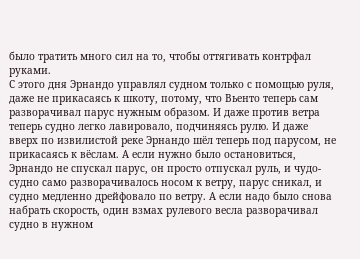было тратить много сил на то, чтобы оттягивать контрфал руками.
С этого дня Эрнандо управлял судном только с помощью руля, даже не прикасаясь к шкоту, потому, что Вьенто теперь сам разворачивал парус нужным образом. И даже против ветра теперь судно легко лавировало, подчиняясь рулю. И даже вверх по извилистой реке Эрнандо шёл теперь под парусом, не прикасаясь к вёслам. А если нужно было остановиться, Эрнандо не спускал парус, он просто отпускал руль, и чудо-судно само разворачивалось носом к ветру, парус сникал, и судно медленно дрейфовало по ветру. А если надо было снова набрать скорость, один взмах рулевого весла разворачивал судно в нужном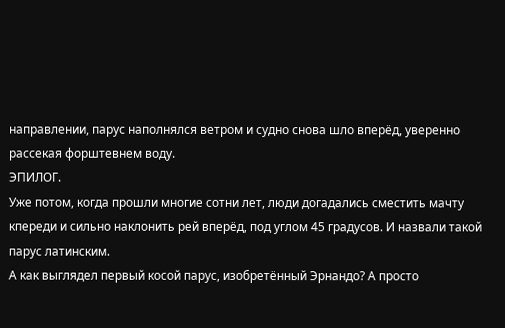направлении, парус наполнялся ветром и судно снова шло вперёд, уверенно рассекая форштевнем воду.
ЭПИЛОГ.
Уже потом, когда прошли многие сотни лет, люди догадались сместить мачту кпереди и сильно наклонить рей вперёд, под углом 45 градусов. И назвали такой парус латинским.
А как выглядел первый косой парус, изобретённый Эрнандо? А просто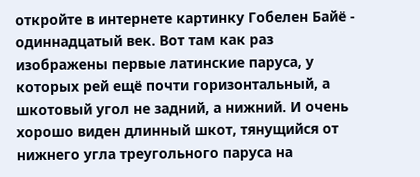откройте в интернете картинку Гобелен Байё - одиннадцатый век. Вот там как раз изображены первые латинские паруса, у которых рей ещё почти горизонтальный, а шкотовый угол не задний, а нижний. И очень хорошо виден длинный шкот, тянущийся от нижнего угла треугольного паруса на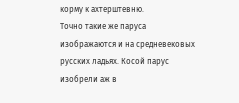корму к ахтерштевню.
Точно такие же паруса изображаются и на средневековых русских ладьях. Косой парус изобрели аж в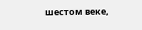шестом веке,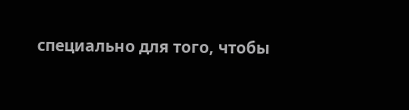специально для того, чтобы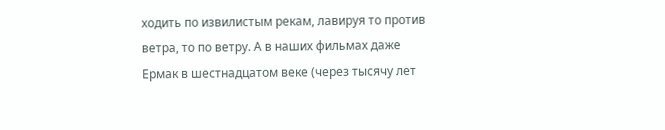ходить по извилистым рекам, лавируя то против ветра, то по ветру. А в наших фильмах даже Ермак в шестнадцатом веке (через тысячу лет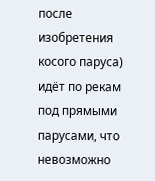после изобретения косого паруса) идёт по рекам под прямыми парусами, что невозможно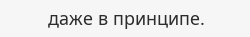даже в принципе.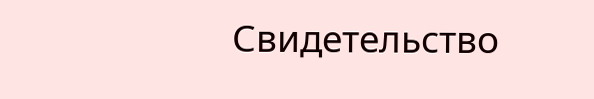Свидетельство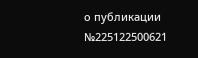о публикации №225122500621